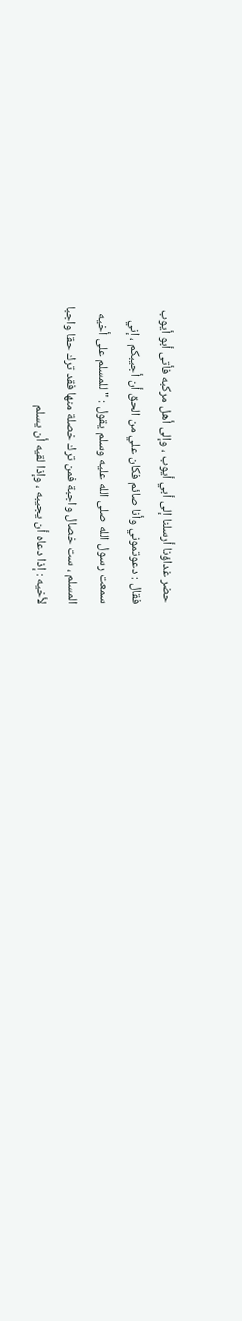حضر غداؤنا أرسلنا إلى أبي أيوب ، وإلى أهل مركبه فأتى أبو أيوب
فقال : دعوتموني وأنا صائم فكان علي من الحق أن أجيبكم ، إني
سمعت رسول الله صلى الله عليه وسلم يقول : " للمسلم على أخيه
المسلم ، ست خصال واجبة فمن ترك خصلة منها فقد ترك حقا واجبا
لأخيه : إذا دعاه أن يجيبه ، وإذا لقيه أن يسلم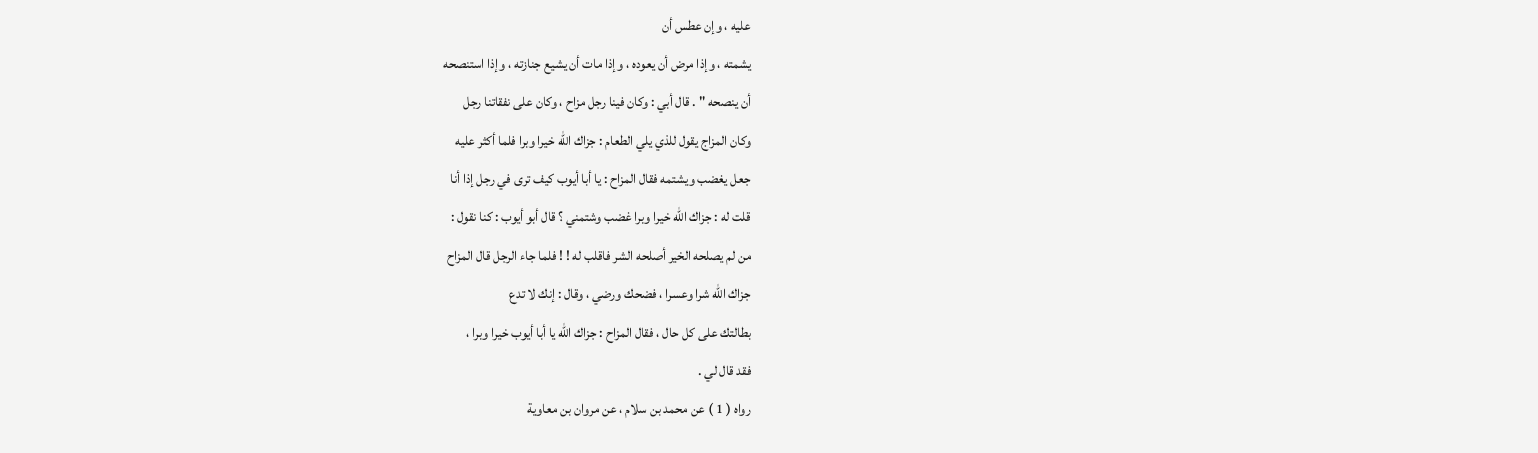عليه ، وإن عطس أن
يشمته ، وإذا مرض أن يعوده ، وإذا مات أن يشيع جنازته ، وإذا استنصحه
أن ينصحه " . قال أبي : وكان فينا رجل مزاح ، وكان على نفقاتنا رجل
وكان المزاج يقول للذي يلي الطعام : جزاك الله خيرا وبرا فلما أكثر عليه
جعل يغضب ويشتمه فقال المزاح : يا أبا أيوب كيف ترى في رجل إذا أنا
قلت له : جزاك الله خيرا وبرا غضب وشتمني ؟ قال أبو أيوب : كنا نقول :
من لم يصلحه الخير أصلحه الشر فاقلب له ! ! فلما جاء الرجل قال المزاح
جزاك الله شرا وعسرا ، فضحك ورضي ، وقال : إنك لا تدع
بطالتك على كل حال ، فقال المزاح : جزاك الله يا أبا أيوب خيرا وبرا ،
فقد قال لي .
رواه ( 1 ) عن محمد بن سلام ، عن مروان بن معاوية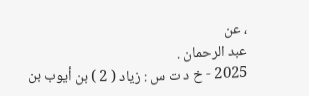، عن
عبد الرحمان .
2025 - خ د ت س : زياد ( 2 ) بن أيوب بن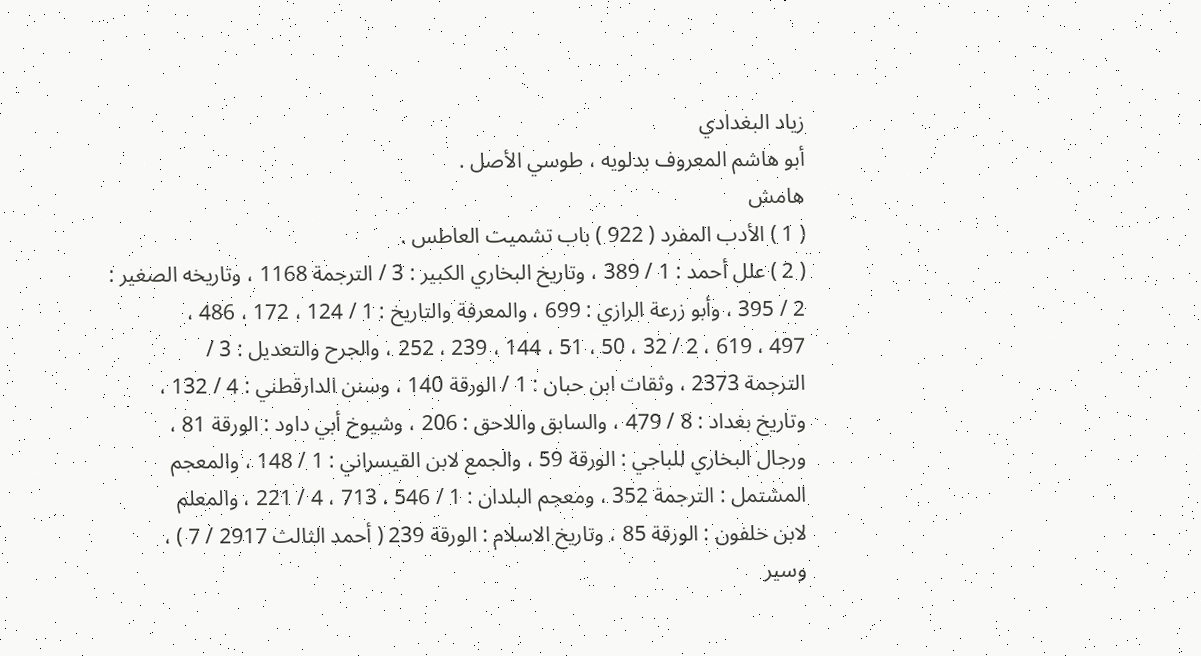زياد البغدادي
أبو هاشم المعروف بدلويه ، طوسي الأصل .
هامش
( 1 ) الأدب المفرد ( 922 ) باب تشميت العاطس .
( 2 ) علل أحمد : 1 / 389 ، وتاريخ البخاري الكبير : 3 / الترجمة 1168 ، وتاريخه الصغير :
2 / 395 ، وأبو زرعة الرازي : 699 ، والمعرفة والتاريخ : 1 / 124 ، 172 ، 486 ،
497 ، 619 ، 2 / 32 ، 50 ، 51 ، 144 ، 239 ، 252 ، والجرح والتعديل : 3 /
الترجمة 2373 ، وثقات ابن حبان : 1 / الورقة 140 ، وسنن الدارقطني : 4 / 132 ،
وتاريخ بغداد : 8 / 479 ، والسابق واللاحق : 206 ، وشيوخ أبي داود : الورقة 81 ،
ورجال البخاري للباجي : الورقة 59 ، والجمع لابن القيسراني : 1 / 148 ، والمعجم
المشتمل : الترجمة 352 ، ومعجم البلدان : 1 / 546 ، 713 ، 4 / 221 ، والمعلم
لابن خلفون : الورقة 85 ، وتاريخ الاسلام : الورقة 239 ( أحمد الثالث 2917 / 7 ) ،
وسير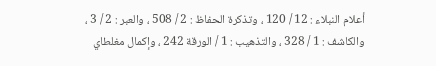أعلام النبلاء : 12 / 120 ، وتذكرة الحفاظ : 2 / 508 ، والعبر : 2 / 3 ،
والكاشف : 1 / 328 ، والتذهيب : 1 / الورقة 242 ، وإكمال مغلطاي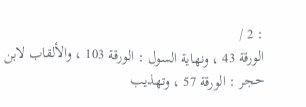: 2 /
الورقة 43 ، ونهاية السول : الورقة 103 ، والألقاب لابن حجر : الورقة 57 ، وتهذيب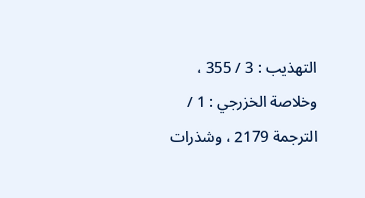التهذيب : 3 / 355 ، وخلاصة الخزرجي : 1 / الترجمة 2179 ، وشذرات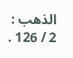الذهب :
2 / 126 .